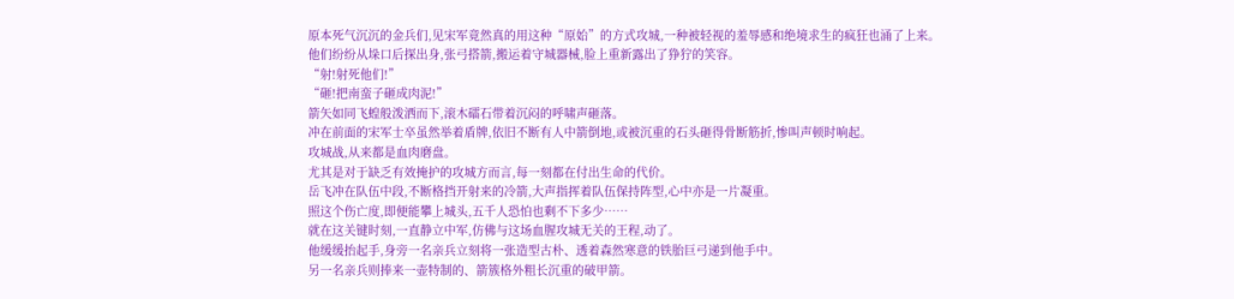原本死气沉沉的金兵们,见宋军竟然真的用这种“原始”的方式攻城,一种被轻视的羞辱感和绝境求生的疯狂也涌了上来。
他们纷纷从垛口后探出身,张弓搭箭,搬运着守城器械,脸上重新露出了狰狞的笑容。
“射!射死他们!”
“砸!把南蛮子砸成肉泥!”
箭矢如同飞蝗般泼洒而下,滚木礌石带着沉闷的呼啸声砸落。
冲在前面的宋军士卒虽然举着盾牌,依旧不断有人中箭倒地,或被沉重的石头砸得骨断筋折,惨叫声顿时响起。
攻城战,从来都是血肉磨盘。
尤其是对于缺乏有效掩护的攻城方而言,每一刻都在付出生命的代价。
岳飞冲在队伍中段,不断格挡开射来的冷箭,大声指挥着队伍保持阵型,心中亦是一片凝重。
照这个伤亡度,即便能攀上城头,五千人恐怕也剩不下多少……
就在这关键时刻,一直静立中军,仿佛与这场血腥攻城无关的王程,动了。
他缓缓抬起手,身旁一名亲兵立刻将一张造型古朴、透着森然寒意的铁胎巨弓递到他手中。
另一名亲兵则捧来一壶特制的、箭簇格外粗长沉重的破甲箭。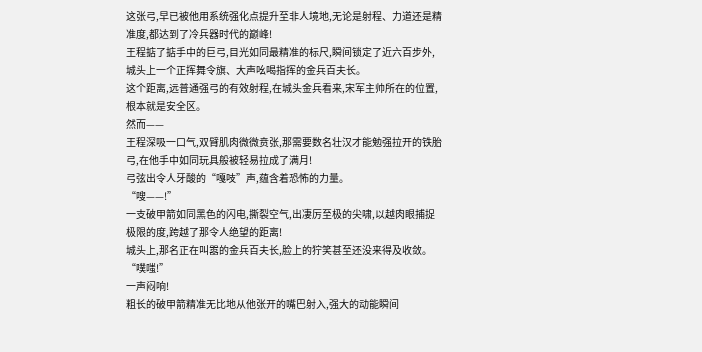这张弓,早已被他用系统强化点提升至非人境地,无论是射程、力道还是精准度,都达到了冷兵器时代的巅峰!
王程掂了掂手中的巨弓,目光如同最精准的标尺,瞬间锁定了近六百步外,城头上一个正挥舞令旗、大声吆喝指挥的金兵百夫长。
这个距离,远普通强弓的有效射程,在城头金兵看来,宋军主帅所在的位置,根本就是安全区。
然而——
王程深吸一口气,双臂肌肉微微贲张,那需要数名壮汉才能勉强拉开的铁胎弓,在他手中如同玩具般被轻易拉成了满月!
弓弦出令人牙酸的“嘎吱”声,蕴含着恐怖的力量。
“嗖——!”
一支破甲箭如同黑色的闪电,撕裂空气,出凄厉至极的尖啸,以越肉眼捕捉极限的度,跨越了那令人绝望的距离!
城头上,那名正在叫嚣的金兵百夫长,脸上的狞笑甚至还没来得及收敛。
“噗嗤!”
一声闷响!
粗长的破甲箭精准无比地从他张开的嘴巴射入,强大的动能瞬间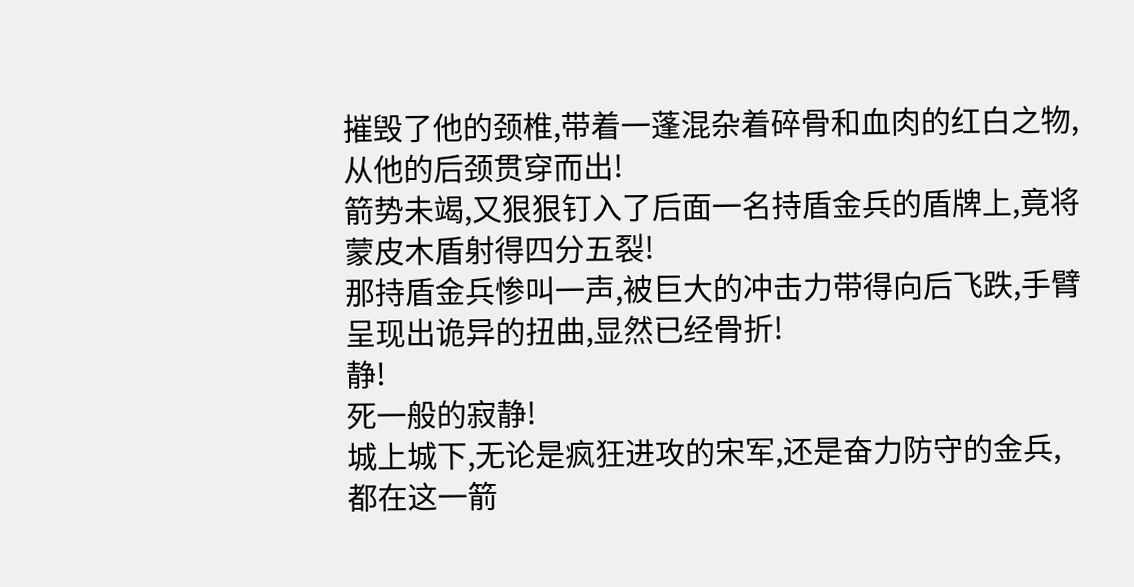摧毁了他的颈椎,带着一蓬混杂着碎骨和血肉的红白之物,从他的后颈贯穿而出!
箭势未竭,又狠狠钉入了后面一名持盾金兵的盾牌上,竟将蒙皮木盾射得四分五裂!
那持盾金兵惨叫一声,被巨大的冲击力带得向后飞跌,手臂呈现出诡异的扭曲,显然已经骨折!
静!
死一般的寂静!
城上城下,无论是疯狂进攻的宋军,还是奋力防守的金兵,都在这一箭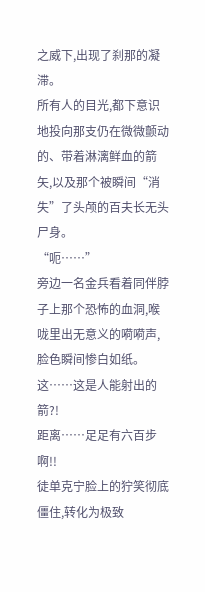之威下,出现了刹那的凝滞。
所有人的目光,都下意识地投向那支仍在微微颤动的、带着淋漓鲜血的箭矢,以及那个被瞬间“消失”了头颅的百夫长无头尸身。
“呃……”
旁边一名金兵看着同伴脖子上那个恐怖的血洞,喉咙里出无意义的嗬嗬声,脸色瞬间惨白如纸。
这……这是人能射出的箭?!
距离……足足有六百步啊!!
徒单克宁脸上的狞笑彻底僵住,转化为极致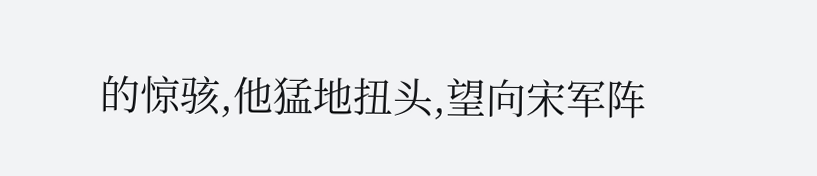的惊骇,他猛地扭头,望向宋军阵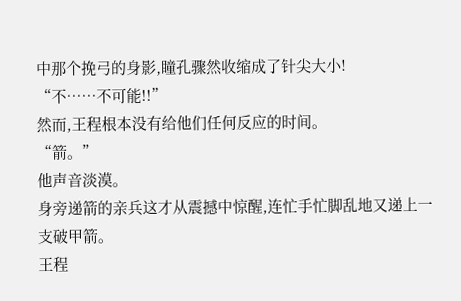中那个挽弓的身影,瞳孔骤然收缩成了针尖大小!
“不……不可能!!”
然而,王程根本没有给他们任何反应的时间。
“箭。”
他声音淡漠。
身旁递箭的亲兵这才从震撼中惊醒,连忙手忙脚乱地又递上一支破甲箭。
王程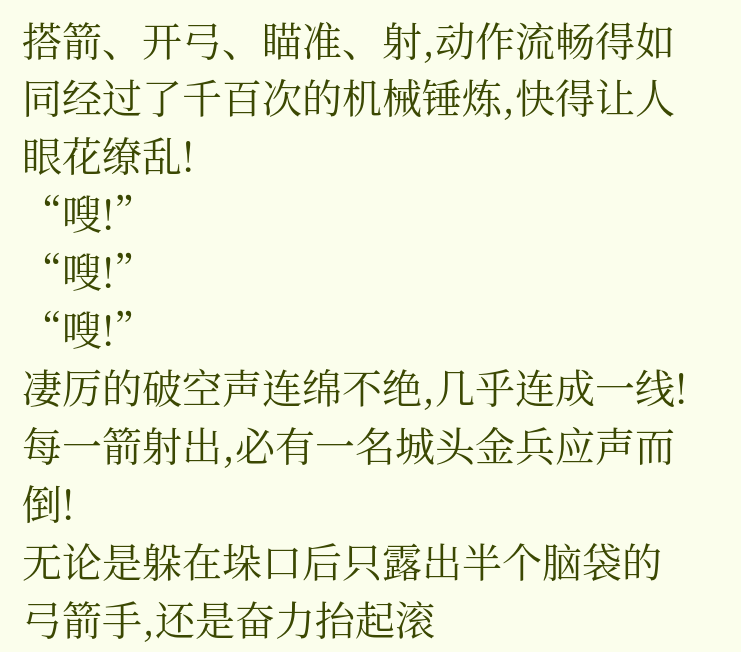搭箭、开弓、瞄准、射,动作流畅得如同经过了千百次的机械锤炼,快得让人眼花缭乱!
“嗖!”
“嗖!”
“嗖!”
凄厉的破空声连绵不绝,几乎连成一线!
每一箭射出,必有一名城头金兵应声而倒!
无论是躲在垛口后只露出半个脑袋的弓箭手,还是奋力抬起滚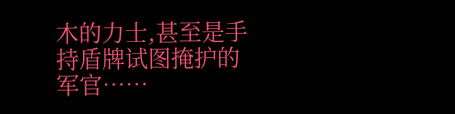木的力士,甚至是手持盾牌试图掩护的军官……